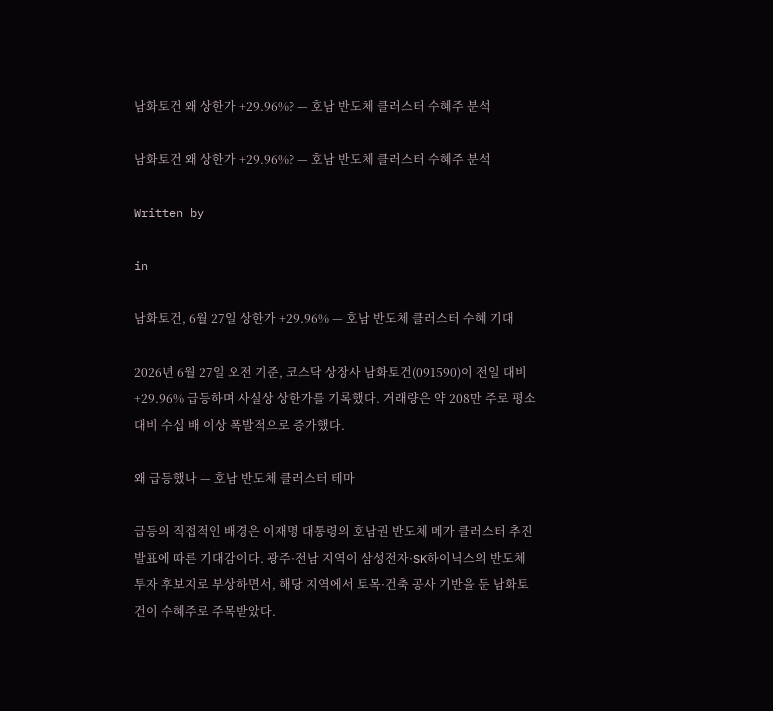남화토건 왜 상한가 +29.96%? — 호남 반도체 클러스터 수혜주 분석

남화토건 왜 상한가 +29.96%? — 호남 반도체 클러스터 수혜주 분석

Written by

in

남화토건, 6월 27일 상한가 +29.96% — 호남 반도체 클러스터 수혜 기대

2026년 6월 27일 오전 기준, 코스닥 상장사 남화토건(091590)이 전일 대비 +29.96% 급등하며 사실상 상한가를 기록했다. 거래량은 약 208만 주로 평소 대비 수십 배 이상 폭발적으로 증가했다.

왜 급등했나 — 호남 반도체 클러스터 테마

급등의 직접적인 배경은 이재명 대통령의 호남권 반도체 메가 클러스터 추진 발표에 따른 기대감이다. 광주·전남 지역이 삼성전자·SK하이닉스의 반도체 투자 후보지로 부상하면서, 해당 지역에서 토목·건축 공사 기반을 둔 남화토건이 수혜주로 주목받았다.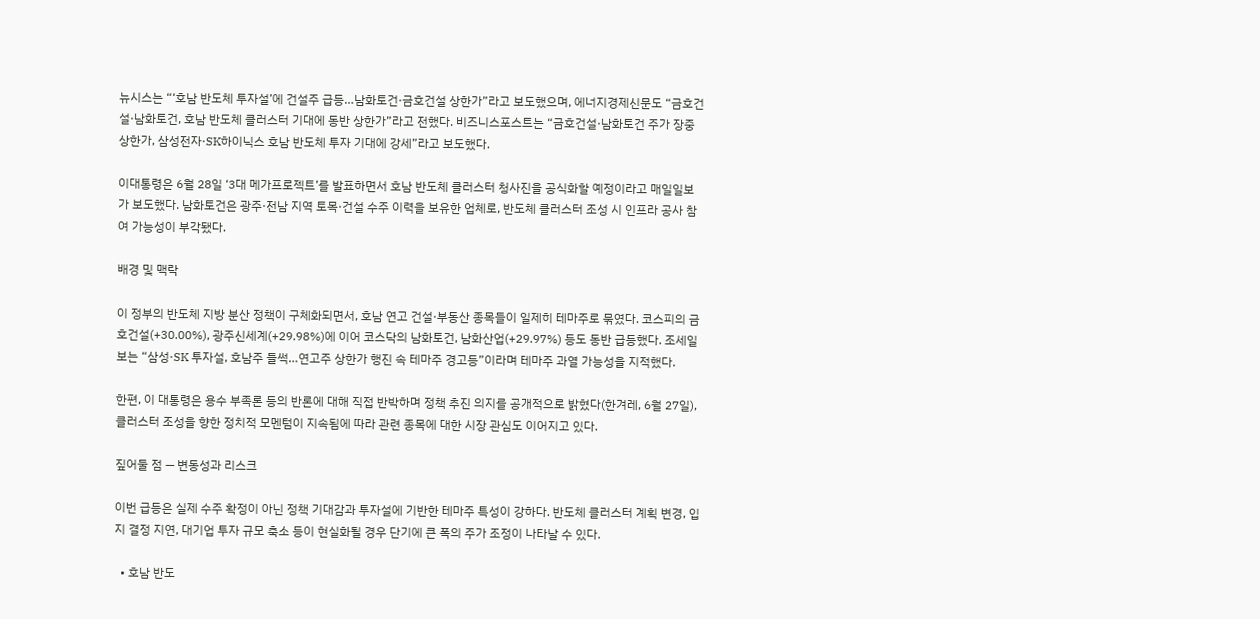뉴시스는 “‘호남 반도체 투자설’에 건설주 급등…남화토건·금호건설 상한가”라고 보도했으며, 에너지경제신문도 “금호건설·남화토건, 호남 반도체 클러스터 기대에 동반 상한가”라고 전했다. 비즈니스포스트는 “금호건설·남화토건 주가 장중 상한가, 삼성전자·SK하이닉스 호남 반도체 투자 기대에 강세”라고 보도했다.

이대통령은 6월 28일 ‘3대 메가프로젝트’를 발표하면서 호남 반도체 클러스터 청사진을 공식화할 예정이라고 매일일보가 보도했다. 남화토건은 광주·전남 지역 토목·건설 수주 이력을 보유한 업체로, 반도체 클러스터 조성 시 인프라 공사 참여 가능성이 부각됐다.

배경 및 맥락

이 정부의 반도체 지방 분산 정책이 구체화되면서, 호남 연고 건설·부동산 종목들이 일제히 테마주로 묶였다. 코스피의 금호건설(+30.00%), 광주신세계(+29.98%)에 이어 코스닥의 남화토건, 남화산업(+29.97%) 등도 동반 급등했다. 조세일보는 “삼성·SK 투자설, 호남주 들썩…연고주 상한가 행진 속 테마주 경고등”이라며 테마주 과열 가능성을 지적했다.

한편, 이 대통령은 용수 부족론 등의 반론에 대해 직접 반박하며 정책 추진 의지를 공개적으로 밝혔다(한겨레, 6월 27일), 클러스터 조성을 향한 정치적 모멘텀이 지속됨에 따라 관련 종목에 대한 시장 관심도 이어지고 있다.

짚어둘 점 — 변동성과 리스크

이번 급등은 실제 수주 확정이 아닌 정책 기대감과 투자설에 기반한 테마주 특성이 강하다. 반도체 클러스터 계획 변경, 입지 결정 지연, 대기업 투자 규모 축소 등이 현실화될 경우 단기에 큰 폭의 주가 조정이 나타날 수 있다.

  • 호남 반도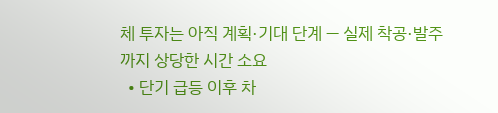체 투자는 아직 계획·기대 단계 — 실제 착공·발주까지 상당한 시간 소요
  • 단기 급등 이후 차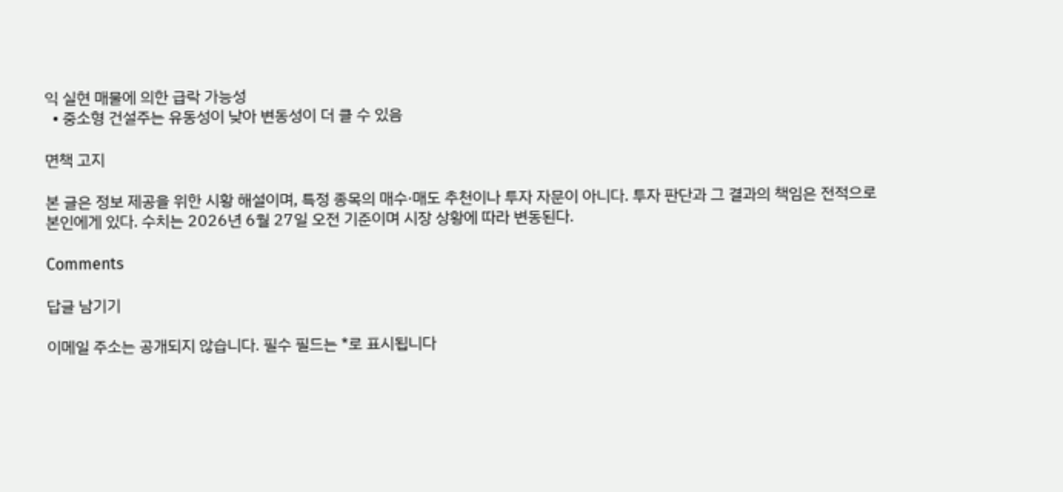익 실현 매물에 의한 급락 가능성
  • 중소형 건설주는 유동성이 낮아 변동성이 더 클 수 있음

면책 고지

본 글은 정보 제공을 위한 시황 해설이며, 특정 종목의 매수·매도 추천이나 투자 자문이 아니다. 투자 판단과 그 결과의 책임은 전적으로 본인에게 있다. 수치는 2026년 6월 27일 오전 기준이며 시장 상황에 따라 변동된다.

Comments

답글 남기기

이메일 주소는 공개되지 않습니다. 필수 필드는 *로 표시됩니다